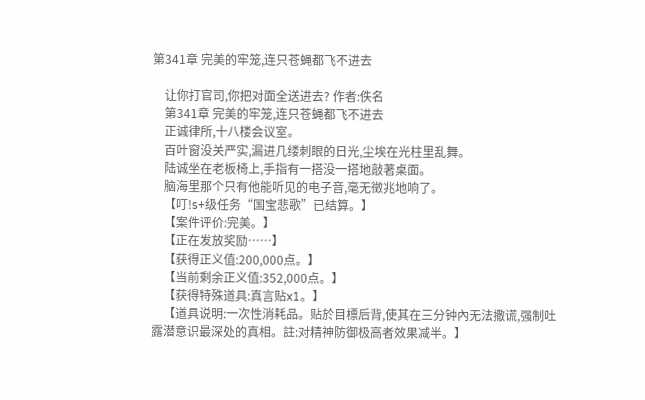第341章 完美的牢笼,连只苍蝇都飞不进去

    让你打官司,你把对面全送进去? 作者:佚名
    第341章 完美的牢笼,连只苍蝇都飞不进去
    正诚律所,十八楼会议室。
    百叶窗没关严实,漏进几缕刺眼的日光,尘埃在光柱里乱舞。
    陆诚坐在老板椅上,手指有一搭没一搭地敲著桌面。
    脑海里那个只有他能听见的电子音,毫无徵兆地响了。
    【叮!s+级任务“国宝悲歌”已结算。】
    【案件评价:完美。】
    【正在发放奖励……】
    【获得正义值:200,000点。】
    【当前剩余正义值:352,000点。】
    【获得特殊道具:真言贴x1。】
    【道具说明:一次性消耗品。贴於目標后背,使其在三分钟內无法撒谎,强制吐露潜意识最深处的真相。註:对精神防御极高者效果减半。】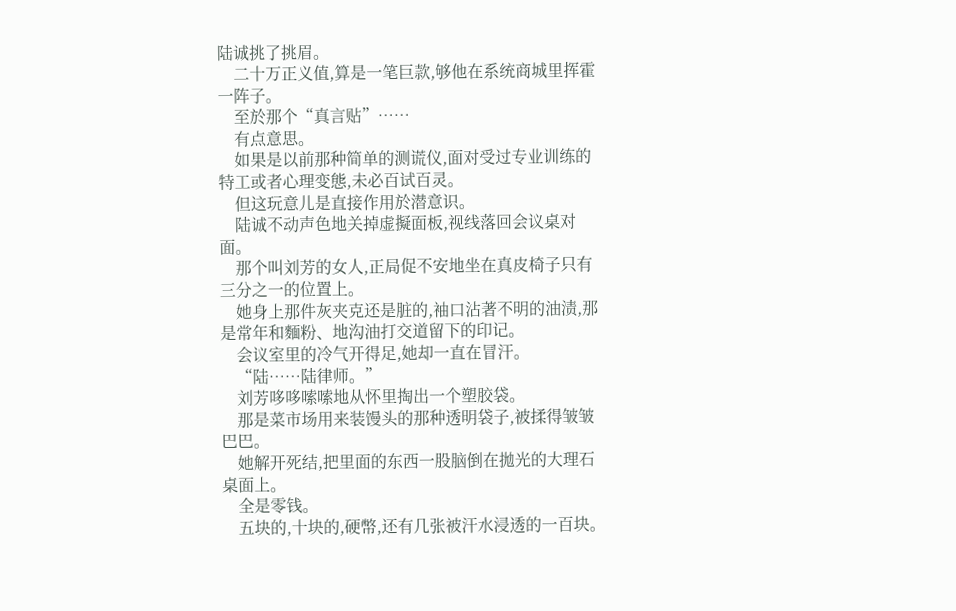陆诚挑了挑眉。
    二十万正义值,算是一笔巨款,够他在系统商城里挥霍一阵子。
    至於那个“真言贴”……
    有点意思。
    如果是以前那种简单的测谎仪,面对受过专业训练的特工或者心理变態,未必百试百灵。
    但这玩意儿是直接作用於潜意识。
    陆诚不动声色地关掉虚擬面板,视线落回会议桌对面。
    那个叫刘芳的女人,正局促不安地坐在真皮椅子只有三分之一的位置上。
    她身上那件灰夹克还是脏的,袖口沾著不明的油渍,那是常年和麵粉、地沟油打交道留下的印记。
    会议室里的冷气开得足,她却一直在冒汗。
    “陆……陆律师。”
    刘芳哆哆嗦嗦地从怀里掏出一个塑胶袋。
    那是菜市场用来装馒头的那种透明袋子,被揉得皱皱巴巴。
    她解开死结,把里面的东西一股脑倒在拋光的大理石桌面上。
    全是零钱。
    五块的,十块的,硬幣,还有几张被汗水浸透的一百块。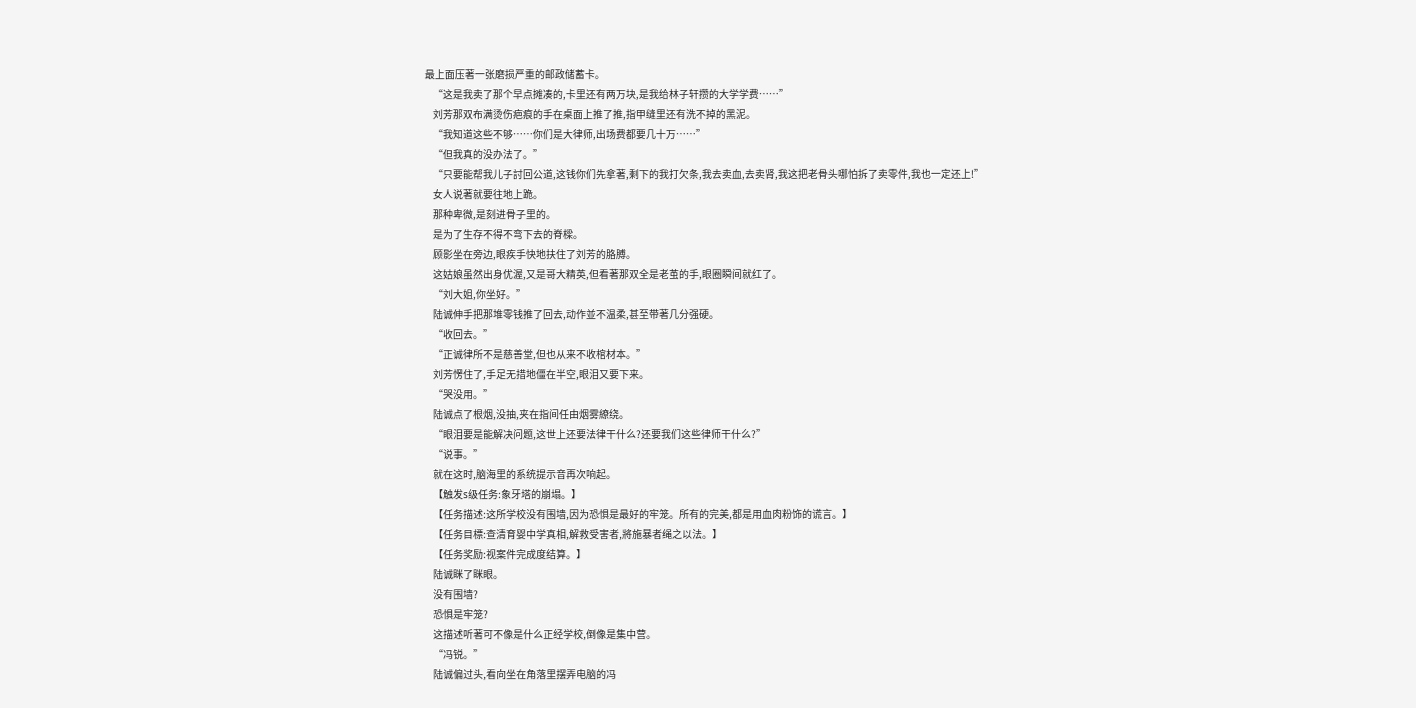最上面压著一张磨损严重的邮政储蓄卡。
    “这是我卖了那个早点摊凑的,卡里还有两万块,是我给林子轩攒的大学学费……”
    刘芳那双布满烫伤疤痕的手在桌面上推了推,指甲缝里还有洗不掉的黑泥。
    “我知道这些不够……你们是大律师,出场费都要几十万……”
    “但我真的没办法了。”
    “只要能帮我儿子討回公道,这钱你们先拿著,剩下的我打欠条,我去卖血,去卖肾,我这把老骨头哪怕拆了卖零件,我也一定还上!”
    女人说著就要往地上跪。
    那种卑微,是刻进骨子里的。
    是为了生存不得不弯下去的脊樑。
    顾影坐在旁边,眼疾手快地扶住了刘芳的胳膊。
    这姑娘虽然出身优渥,又是哥大精英,但看著那双全是老茧的手,眼圈瞬间就红了。
    “刘大姐,你坐好。”
    陆诚伸手把那堆零钱推了回去,动作並不温柔,甚至带著几分强硬。
    “收回去。”
    “正诚律所不是慈善堂,但也从来不收棺材本。”
    刘芳愣住了,手足无措地僵在半空,眼泪又要下来。
    “哭没用。”
    陆诚点了根烟,没抽,夹在指间任由烟雾繚绕。
    “眼泪要是能解决问题,这世上还要法律干什么?还要我们这些律师干什么?”
    “说事。”
    就在这时,脑海里的系统提示音再次响起。
    【触发s级任务:象牙塔的崩塌。】
    【任务描述:这所学校没有围墙,因为恐惧是最好的牢笼。所有的完美,都是用血肉粉饰的谎言。】
    【任务目標:查清育婴中学真相,解救受害者,將施暴者绳之以法。】
    【任务奖励:视案件完成度结算。】
    陆诚眯了眯眼。
    没有围墙?
    恐惧是牢笼?
    这描述听著可不像是什么正经学校,倒像是集中营。
    “冯锐。”
    陆诚偏过头,看向坐在角落里摆弄电脑的冯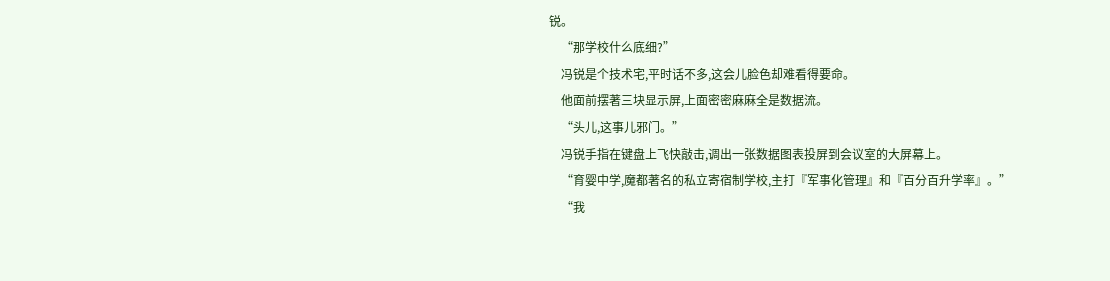锐。
    “那学校什么底细?”
    冯锐是个技术宅,平时话不多,这会儿脸色却难看得要命。
    他面前摆著三块显示屏,上面密密麻麻全是数据流。
    “头儿,这事儿邪门。”
    冯锐手指在键盘上飞快敲击,调出一张数据图表投屏到会议室的大屏幕上。
    “育婴中学,魔都著名的私立寄宿制学校,主打『军事化管理』和『百分百升学率』。”
    “我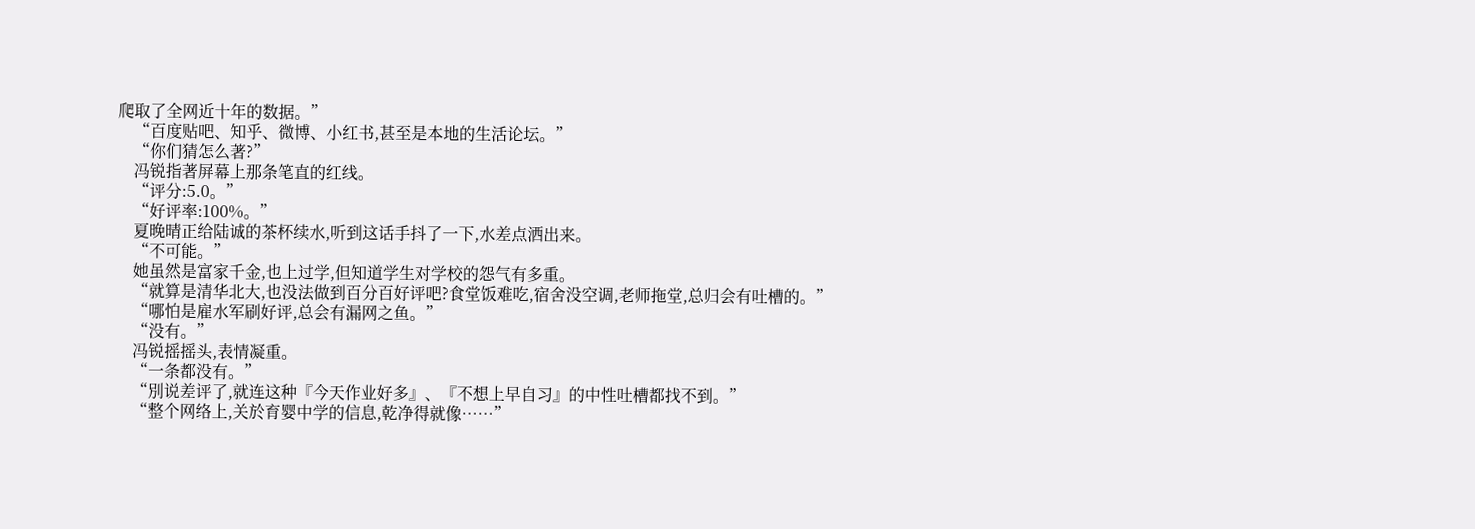爬取了全网近十年的数据。”
    “百度贴吧、知乎、微博、小红书,甚至是本地的生活论坛。”
    “你们猜怎么著?”
    冯锐指著屏幕上那条笔直的红线。
    “评分:5.0。”
    “好评率:100%。”
    夏晚晴正给陆诚的茶杯续水,听到这话手抖了一下,水差点洒出来。
    “不可能。”
    她虽然是富家千金,也上过学,但知道学生对学校的怨气有多重。
    “就算是清华北大,也没法做到百分百好评吧?食堂饭难吃,宿舍没空调,老师拖堂,总归会有吐槽的。”
    “哪怕是雇水军刷好评,总会有漏网之鱼。”
    “没有。”
    冯锐摇摇头,表情凝重。
    “一条都没有。”
    “別说差评了,就连这种『今天作业好多』、『不想上早自习』的中性吐槽都找不到。”
    “整个网络上,关於育婴中学的信息,乾净得就像……”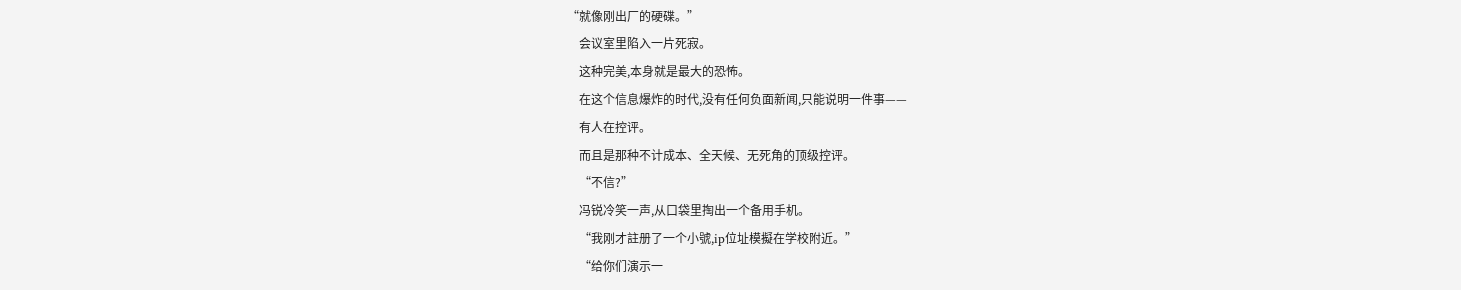“就像刚出厂的硬碟。”
    会议室里陷入一片死寂。
    这种完美,本身就是最大的恐怖。
    在这个信息爆炸的时代,没有任何负面新闻,只能说明一件事——
    有人在控评。
    而且是那种不计成本、全天候、无死角的顶级控评。
    “不信?”
    冯锐冷笑一声,从口袋里掏出一个备用手机。
    “我刚才註册了一个小號,ip位址模擬在学校附近。”
    “给你们演示一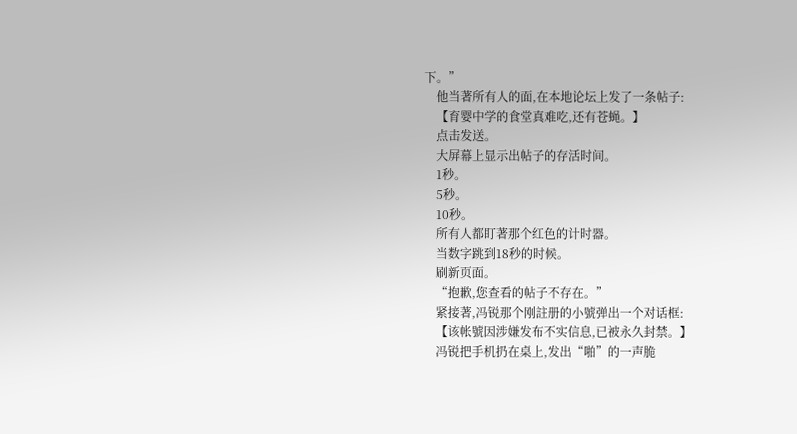下。”
    他当著所有人的面,在本地论坛上发了一条帖子:
    【育婴中学的食堂真难吃,还有苍蝇。】
    点击发送。
    大屏幕上显示出帖子的存活时间。
    1秒。
    5秒。
    10秒。
    所有人都盯著那个红色的计时器。
    当数字跳到18秒的时候。
    刷新页面。
    “抱歉,您查看的帖子不存在。”
    紧接著,冯锐那个刚註册的小號弹出一个对话框:
    【该帐號因涉嫌发布不实信息,已被永久封禁。】
    冯锐把手机扔在桌上,发出“啪”的一声脆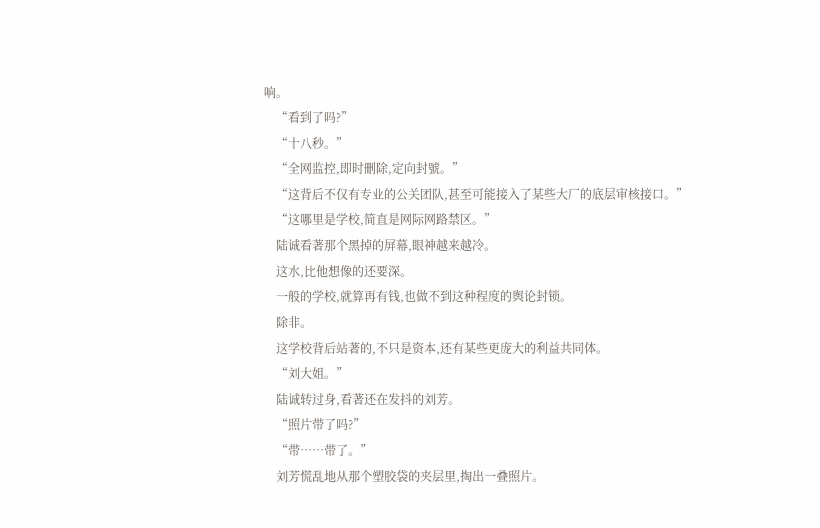响。
    “看到了吗?”
    “十八秒。”
    “全网监控,即时刪除,定向封號。”
    “这背后不仅有专业的公关团队,甚至可能接入了某些大厂的底层审核接口。”
    “这哪里是学校,简直是网际网路禁区。”
    陆诚看著那个黑掉的屏幕,眼神越来越冷。
    这水,比他想像的还要深。
    一般的学校,就算再有钱,也做不到这种程度的舆论封锁。
    除非。
    这学校背后站著的,不只是资本,还有某些更庞大的利益共同体。
    “刘大姐。”
    陆诚转过身,看著还在发抖的刘芳。
    “照片带了吗?”
    “带……带了。”
    刘芳慌乱地从那个塑胶袋的夹层里,掏出一叠照片。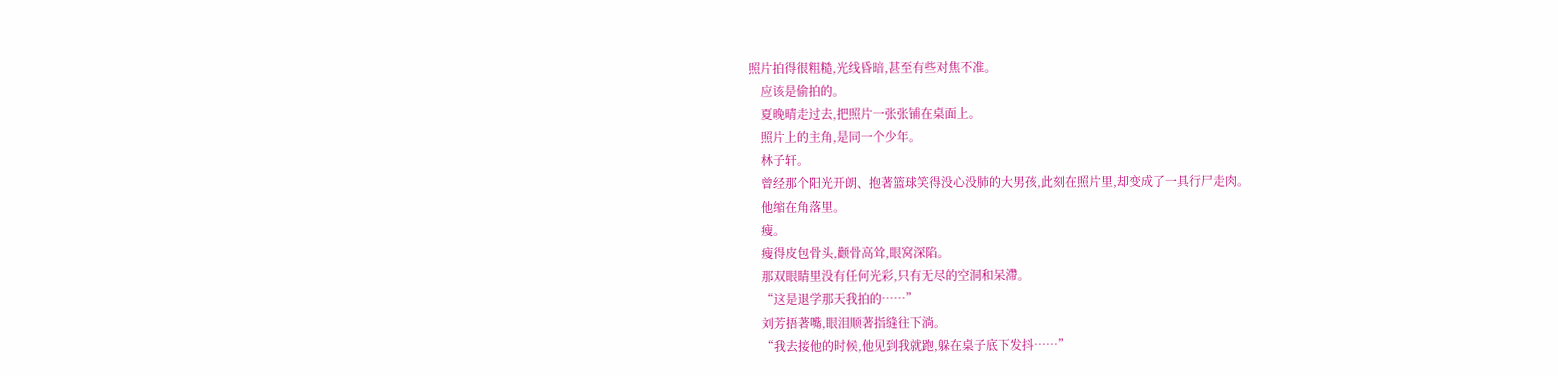照片拍得很粗糙,光线昏暗,甚至有些对焦不准。
    应该是偷拍的。
    夏晚晴走过去,把照片一张张铺在桌面上。
    照片上的主角,是同一个少年。
    林子轩。
    曾经那个阳光开朗、抱著篮球笑得没心没肺的大男孩,此刻在照片里,却变成了一具行尸走肉。
    他缩在角落里。
    瘦。
    瘦得皮包骨头,颧骨高耸,眼窝深陷。
    那双眼睛里没有任何光彩,只有无尽的空洞和呆滯。
    “这是退学那天我拍的……”
    刘芳捂著嘴,眼泪顺著指缝往下淌。
    “我去接他的时候,他见到我就跑,躲在桌子底下发抖……”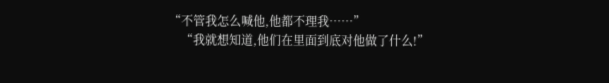“不管我怎么喊他,他都不理我……”
    “我就想知道,他们在里面到底对他做了什么!”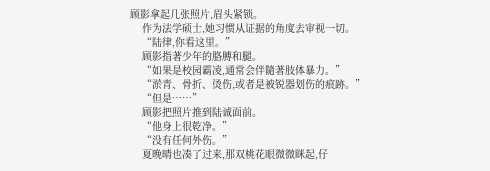顾影拿起几张照片,眉头紧锁。
    作为法学硕士,她习惯从证据的角度去审视一切。
    “陆律,你看这里。”
    顾影指著少年的胳膊和腿。
    “如果是校园霸凌,通常会伴隨著肢体暴力。”
    “淤青、骨折、烫伤,或者是被锐器划伤的痕跡。”
    “但是……”
    顾影把照片推到陆诚面前。
    “他身上很乾净。”
    “没有任何外伤。”
    夏晚晴也凑了过来,那双桃花眼微微眯起,仔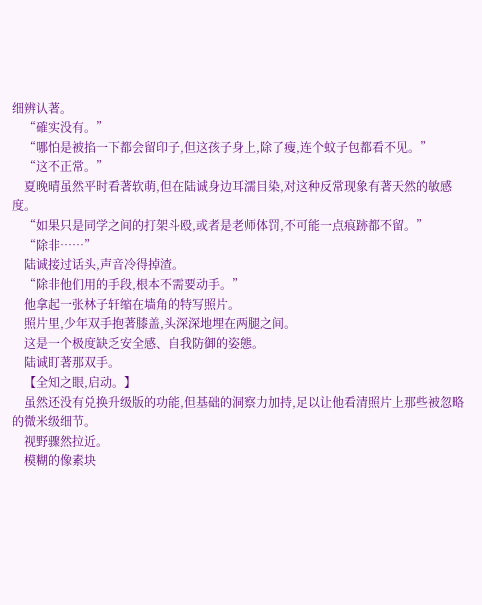细辨认著。
    “確实没有。”
    “哪怕是被掐一下都会留印子,但这孩子身上,除了瘦,连个蚊子包都看不见。”
    “这不正常。”
    夏晚晴虽然平时看著软萌,但在陆诚身边耳濡目染,对这种反常现象有著天然的敏感度。
    “如果只是同学之间的打架斗殴,或者是老师体罚,不可能一点痕跡都不留。”
    “除非……”
    陆诚接过话头,声音冷得掉渣。
    “除非他们用的手段,根本不需要动手。”
    他拿起一张林子轩缩在墙角的特写照片。
    照片里,少年双手抱著膝盖,头深深地埋在两腿之间。
    这是一个极度缺乏安全感、自我防御的姿態。
    陆诚盯著那双手。
    【全知之眼,启动。】
    虽然还没有兑换升级版的功能,但基础的洞察力加持,足以让他看清照片上那些被忽略的微米级细节。
    视野骤然拉近。
    模糊的像素块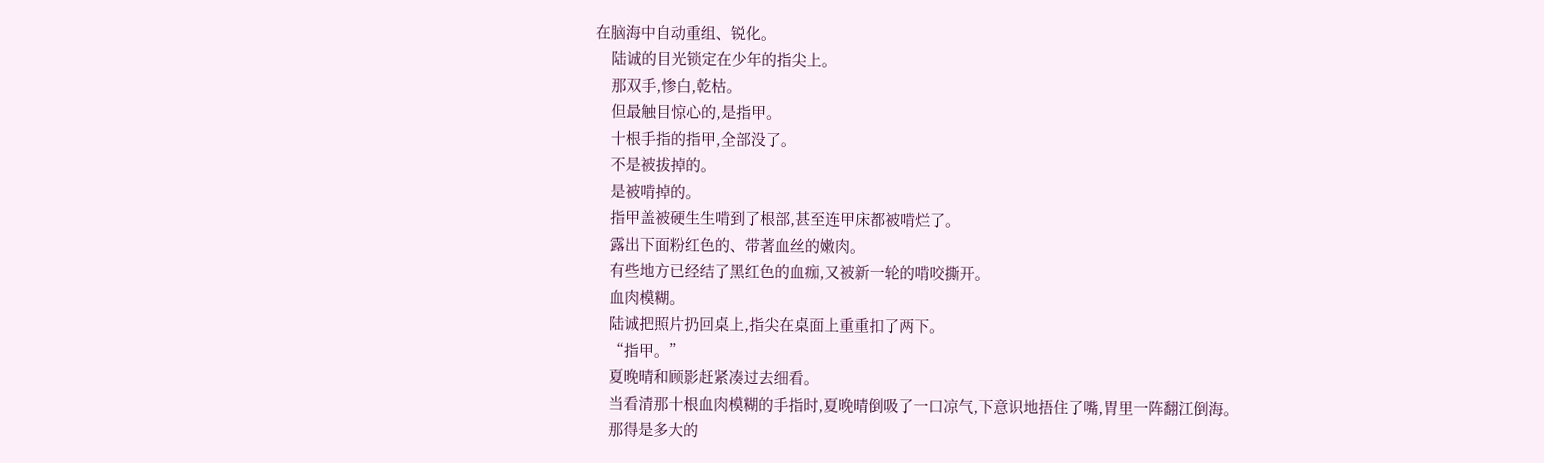在脑海中自动重组、锐化。
    陆诚的目光锁定在少年的指尖上。
    那双手,惨白,乾枯。
    但最触目惊心的,是指甲。
    十根手指的指甲,全部没了。
    不是被拔掉的。
    是被啃掉的。
    指甲盖被硬生生啃到了根部,甚至连甲床都被啃烂了。
    露出下面粉红色的、带著血丝的嫩肉。
    有些地方已经结了黑红色的血痂,又被新一轮的啃咬撕开。
    血肉模糊。
    陆诚把照片扔回桌上,指尖在桌面上重重扣了两下。
    “指甲。”
    夏晚晴和顾影赶紧凑过去细看。
    当看清那十根血肉模糊的手指时,夏晚晴倒吸了一口凉气,下意识地捂住了嘴,胃里一阵翻江倒海。
    那得是多大的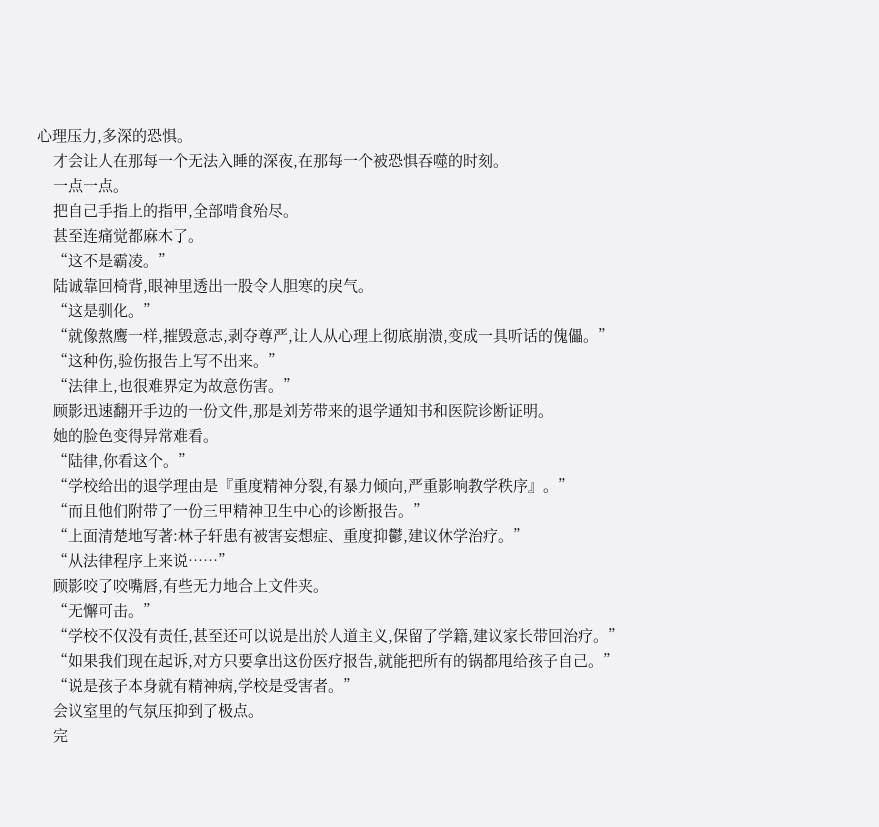心理压力,多深的恐惧。
    才会让人在那每一个无法入睡的深夜,在那每一个被恐惧吞噬的时刻。
    一点一点。
    把自己手指上的指甲,全部啃食殆尽。
    甚至连痛觉都麻木了。
    “这不是霸凌。”
    陆诚靠回椅背,眼神里透出一股令人胆寒的戾气。
    “这是驯化。”
    “就像熬鹰一样,摧毁意志,剥夺尊严,让人从心理上彻底崩溃,变成一具听话的傀儡。”
    “这种伤,验伤报告上写不出来。”
    “法律上,也很难界定为故意伤害。”
    顾影迅速翻开手边的一份文件,那是刘芳带来的退学通知书和医院诊断证明。
    她的脸色变得异常难看。
    “陆律,你看这个。”
    “学校给出的退学理由是『重度精神分裂,有暴力倾向,严重影响教学秩序』。”
    “而且他们附带了一份三甲精神卫生中心的诊断报告。”
    “上面清楚地写著:林子轩患有被害妄想症、重度抑鬱,建议休学治疗。”
    “从法律程序上来说……”
    顾影咬了咬嘴唇,有些无力地合上文件夹。
    “无懈可击。”
    “学校不仅没有责任,甚至还可以说是出於人道主义,保留了学籍,建议家长带回治疗。”
    “如果我们现在起诉,对方只要拿出这份医疗报告,就能把所有的锅都甩给孩子自己。”
    “说是孩子本身就有精神病,学校是受害者。”
    会议室里的气氛压抑到了极点。
    完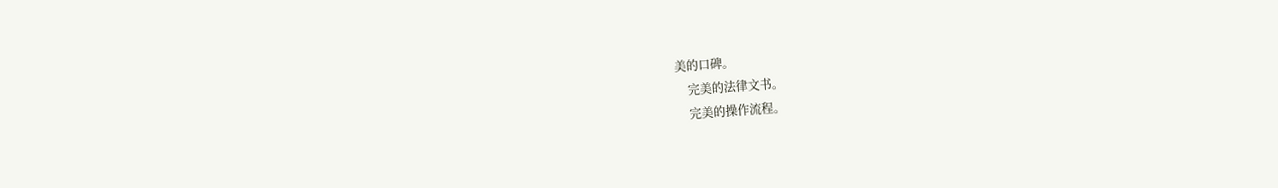美的口碑。
    完美的法律文书。
    完美的操作流程。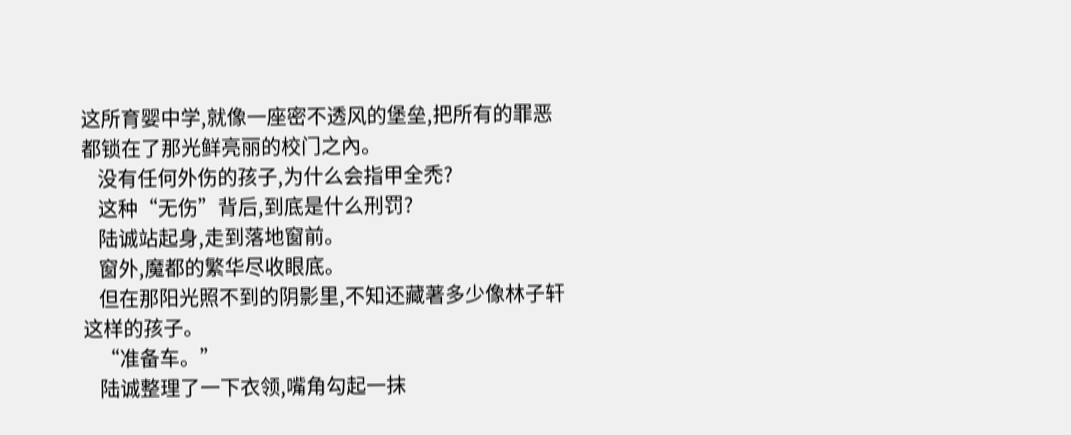这所育婴中学,就像一座密不透风的堡垒,把所有的罪恶都锁在了那光鲜亮丽的校门之內。
    没有任何外伤的孩子,为什么会指甲全禿?
    这种“无伤”背后,到底是什么刑罚?
    陆诚站起身,走到落地窗前。
    窗外,魔都的繁华尽收眼底。
    但在那阳光照不到的阴影里,不知还藏著多少像林子轩这样的孩子。
    “准备车。”
    陆诚整理了一下衣领,嘴角勾起一抹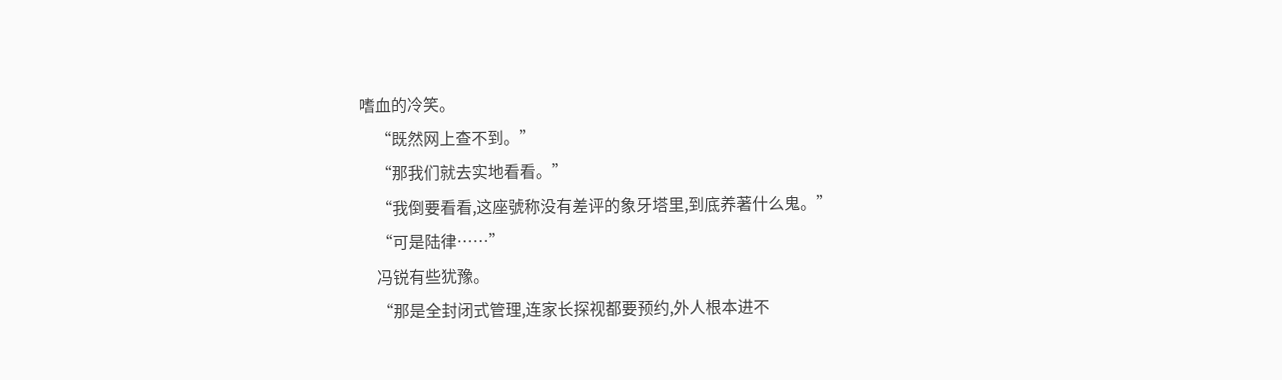嗜血的冷笑。
    “既然网上查不到。”
    “那我们就去实地看看。”
    “我倒要看看,这座號称没有差评的象牙塔里,到底养著什么鬼。”
    “可是陆律……”
    冯锐有些犹豫。
    “那是全封闭式管理,连家长探视都要预约,外人根本进不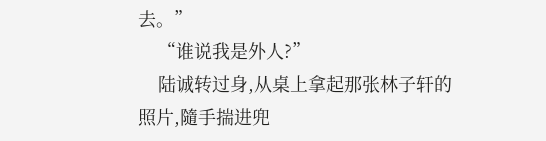去。”
    “谁说我是外人?”
    陆诚转过身,从桌上拿起那张林子轩的照片,隨手揣进兜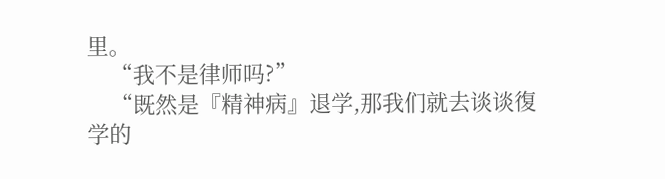里。
    “我不是律师吗?”
    “既然是『精神病』退学,那我们就去谈谈復学的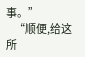事。”
    “顺便,给这所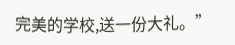完美的学校,送一份大礼。”